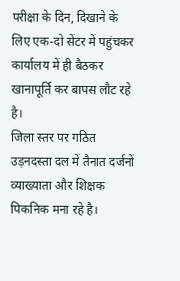परीक्षा के दिन, दिखाने के लिए एक-दो सेंटर में पहुंचकर कार्यालय में ही बैठकर खानापूर्ति कर बापस लौट रहे है।
जिला स्तर पर गठित उड़नदस्ता दल में तैनात दर्जनों व्याख्याता और शिक्षक पिकनिक मना रहे है।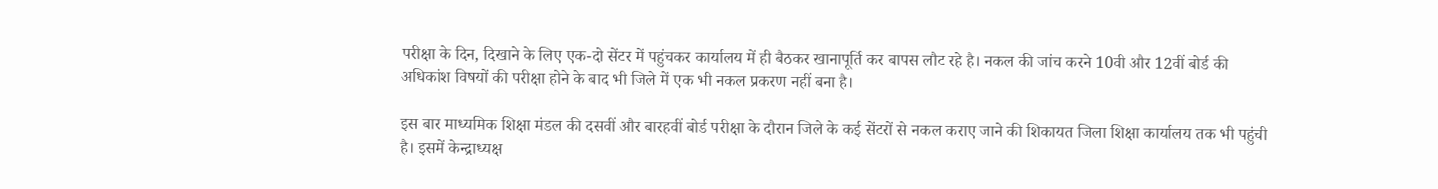परीक्षा के दिन, दिखाने के लिए एक-दो सेंटर में पहुंचकर कार्यालय में ही बैठकर खानापूर्ति कर बापस लौट रहे है। नकल की जांच करने 10वी और 12वीं बोर्ड की अधिकांश विषयों की परीक्षा होने के बाद भी जिले में एक भी नकल प्रकरण नहीं बना है।

इस बार माध्यमिक शिक्षा मंडल की दसवीं और बारहवीं बोर्ड परीक्षा के दौरान जिले के कई सेंटरों से नकल कराए जाने की शिकायत जिला शिक्षा कार्यालय तक भी पहुंची है। इसमें केन्द्राध्यक्ष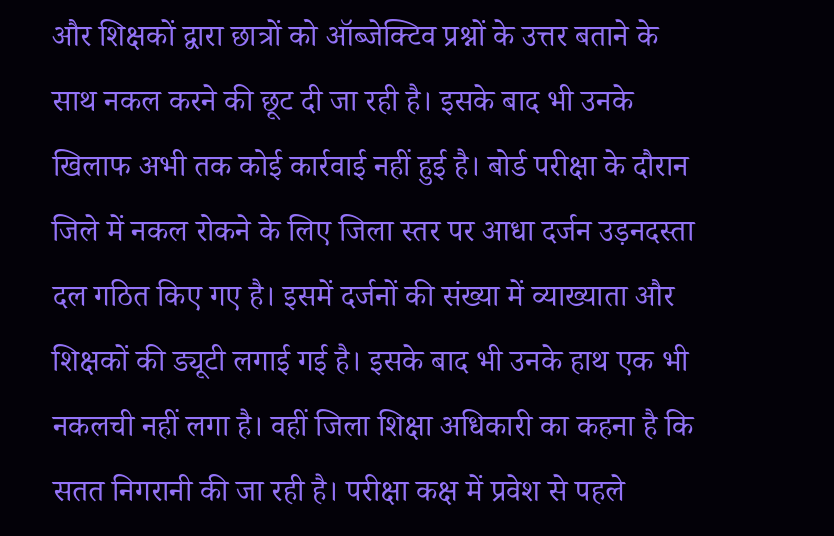और शिक्षकों द्वारा छात्रों को ऑब्जेक्टिव प्रश्नों के उत्तर बताने के साथ नकल करने की छूट दी जा रही है। इसके बाद भी उनके खिलाफ अभी तक कोई कार्रवाई नहीं हुई है। बोर्ड परीक्षा के दौरान जिले में नकल रोकने के लिए जिला स्तर पर आधा दर्जन उड़नदस्ता दल गठित किए गए है। इसमें दर्जनों की संख्या में व्याख्याता और शिक्षकों की ड्यूटी लगाई गई है। इसके बाद भी उनके हाथ एक भी नकलची नहीं लगा है। वहीं जिला शिक्षा अधिकारी का कहना है कि सतत निगरानी की जा रही है। परीक्षा कक्ष में प्रवेश से पहले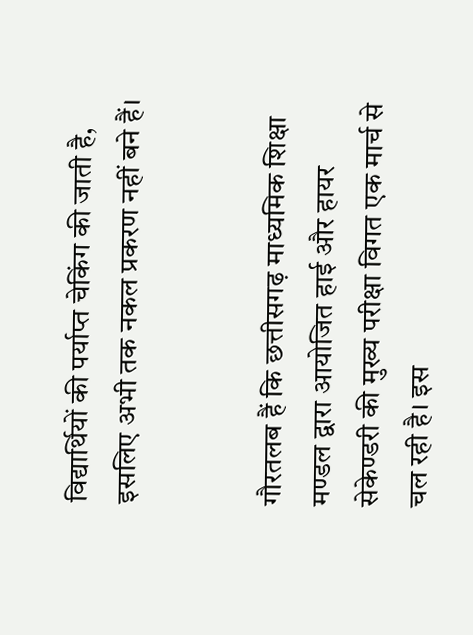विद्यार्थियों की पर्याप्त चेकिंग की जाती है, इसलिए अभी तक नकल प्रकरण नहीं बने हैं।


गौरतलब हैं कि छत्तीसगढ़ माध्यमिक शिक्षा मण्डल द्वारा आयोजित हाई और हायर सेकेण्डरी की मुख्य परीक्षा विगत एक मार्च से चल रही है। इस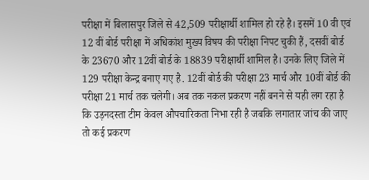परीक्षा में बिलासपुर जिले से 42,509 परीक्षार्थी शामिल हो रहे है। इसमें 10 वी एवं 12 वीं बोर्ड परीक्षा में अधिकांश मुख्य विषय की परीक्षा निपट चुकी हैं, दसवीं बोर्ड के 23670 और 12वीं बोर्ड के 18839 परीक्षार्थी शामिल है। उनके लिए जिले में 129 परीक्षा केन्द्र बनाए गए है. 12वीं बोर्ड की परीक्षा 23 मार्च और 10वीं बोर्ड की परीक्षा 21 मार्च तक चलेगी। अब तक नकल प्रकरण नहीं बनने से यही लग रहा है कि उड़नदस्ता टीम केवल औपचारिकता निभा रही है जबकि लगातार जांच की जाए तो कई प्रकरण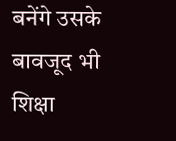बनेंगे उसके बावजूद भी शिक्षा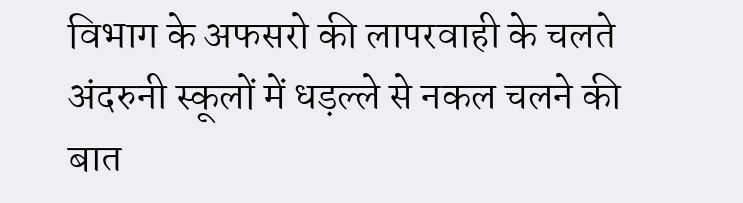विभाग के अफसरो की लापरवाही के चलते अंदरुनी स्कूलों में धड़ल्ले से नकल चलने की बात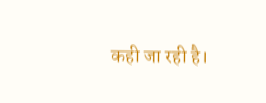कही जा रही है।